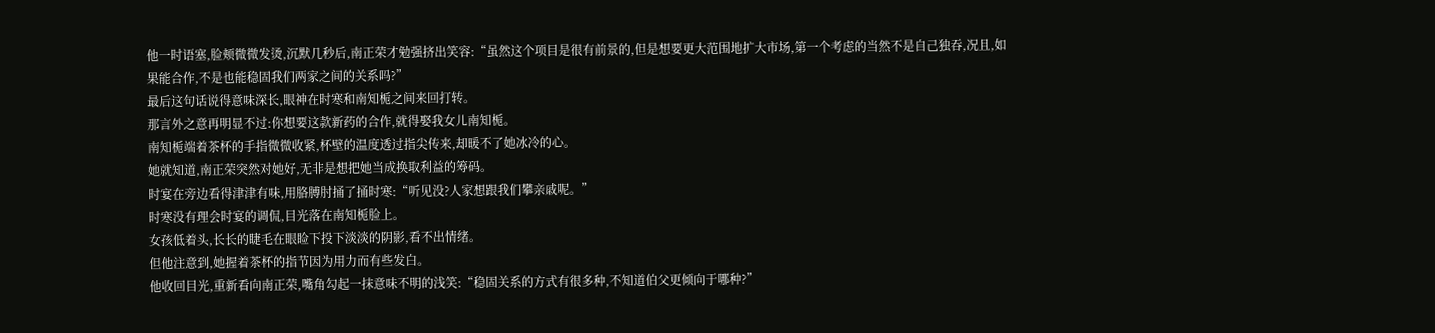他一时语塞,脸颊微微发烫,沉默几秒后,南正荣才勉强挤出笑容:“虽然这个项目是很有前景的,但是想要更大范围地扩大市场,第一个考虑的当然不是自己独吞,况且,如果能合作,不是也能稳固我们两家之间的关系吗?”
最后这句话说得意味深长,眼神在时寒和南知栀之间来回打转。
那言外之意再明显不过:你想要这款新药的合作,就得娶我女儿南知栀。
南知栀端着茶杯的手指微微收紧,杯壁的温度透过指尖传来,却暖不了她冰冷的心。
她就知道,南正荣突然对她好,无非是想把她当成换取利益的筹码。
时宴在旁边看得津津有味,用胳膊肘捅了捅时寒:“听见没?人家想跟我们攀亲戚呢。”
时寒没有理会时宴的调侃,目光落在南知栀脸上。
女孩低着头,长长的睫毛在眼睑下投下淡淡的阴影,看不出情绪。
但他注意到,她握着茶杯的指节因为用力而有些发白。
他收回目光,重新看向南正荣,嘴角勾起一抹意味不明的浅笑:“稳固关系的方式有很多种,不知道伯父更倾向于哪种?”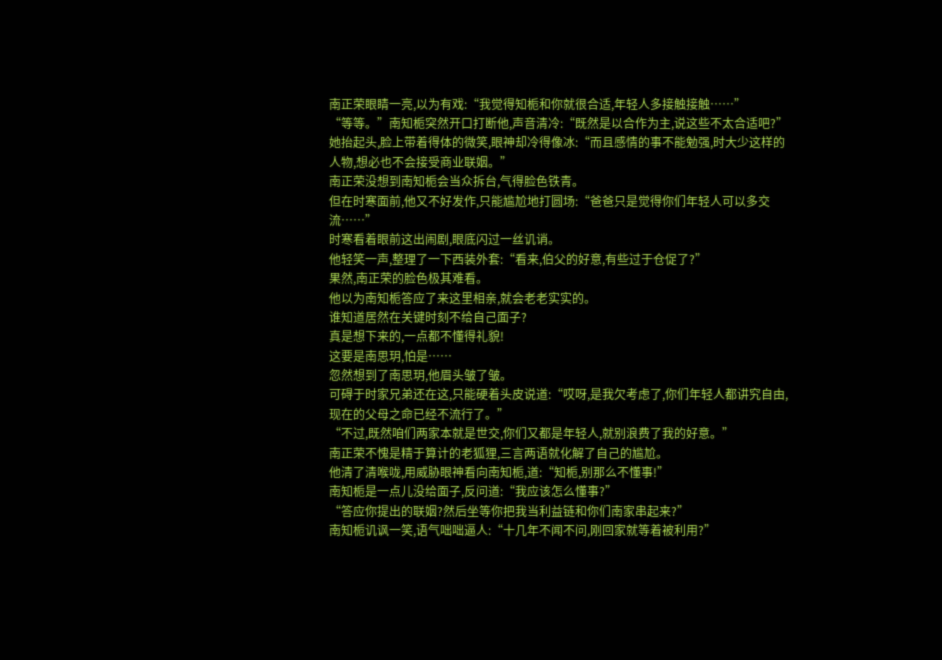南正荣眼睛一亮,以为有戏:“我觉得知栀和你就很合适,年轻人多接触接触……”
“等等。”南知栀突然开口打断他,声音清冷:“既然是以合作为主,说这些不太合适吧?”
她抬起头,脸上带着得体的微笑,眼神却冷得像冰:“而且感情的事不能勉强,时大少这样的人物,想必也不会接受商业联姻。”
南正荣没想到南知栀会当众拆台,气得脸色铁青。
但在时寒面前,他又不好发作,只能尴尬地打圆场:“爸爸只是觉得你们年轻人可以多交流……”
时寒看着眼前这出闹剧,眼底闪过一丝讥诮。
他轻笑一声,整理了一下西装外套:“看来,伯父的好意,有些过于仓促了?”
果然,南正荣的脸色极其难看。
他以为南知栀答应了来这里相亲,就会老老实实的。
谁知道居然在关键时刻不给自己面子?
真是想下来的,一点都不懂得礼貌!
这要是南思玥,怕是……
忽然想到了南思玥,他眉头皱了皱。
可碍于时家兄弟还在这,只能硬着头皮说道:“哎呀,是我欠考虑了,你们年轻人都讲究自由,现在的父母之命已经不流行了。”
“不过,既然咱们两家本就是世交,你们又都是年轻人,就别浪费了我的好意。”
南正荣不愧是精于算计的老狐狸,三言两语就化解了自己的尴尬。
他清了清喉咙,用威胁眼神看向南知栀,道:“知栀,别那么不懂事!”
南知栀是一点儿没给面子,反问道:“我应该怎么懂事?”
“答应你提出的联姻?然后坐等你把我当利益链和你们南家串起来?”
南知栀讥讽一笑,语气咄咄逼人:“十几年不闻不问,刚回家就等着被利用?”